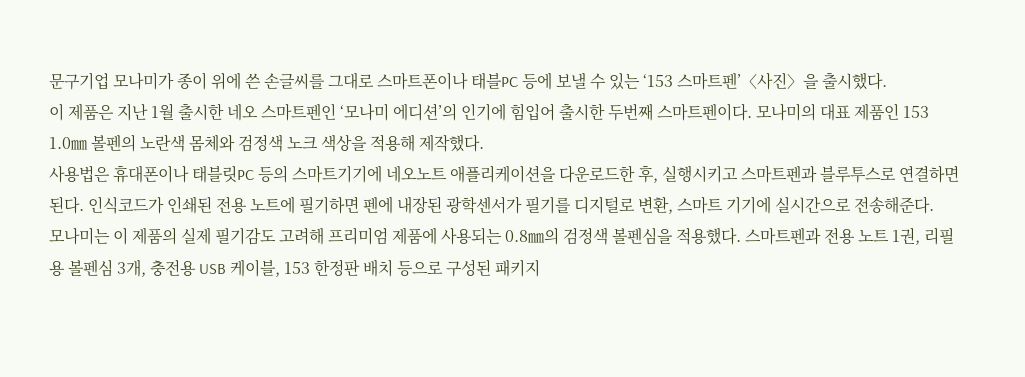문구기업 모나미가 종이 위에 쓴 손글씨를 그대로 스마트폰이나 태블PC 등에 보낼 수 있는 ‘153 스마트펜’〈사진〉을 출시했다.
이 제품은 지난 1월 출시한 네오 스마트펜인 ‘모나미 에디션’의 인기에 힘입어 출시한 두번째 스마트펜이다. 모나미의 대표 제품인 153 1.0㎜ 볼펜의 노란색 몸체와 검정색 노크 색상을 적용해 제작했다.
사용법은 휴대폰이나 태블릿PC 등의 스마트기기에 네오노트 애플리케이션을 다운로드한 후, 실행시키고 스마트펜과 블루투스로 연결하면 된다. 인식코드가 인쇄된 전용 노트에 필기하면 펜에 내장된 광학센서가 필기를 디지털로 변환, 스마트 기기에 실시간으로 전송해준다.
모나미는 이 제품의 실제 필기감도 고려해 프리미엄 제품에 사용되는 0.8㎜의 검정색 볼펜심을 적용했다. 스마트펜과 전용 노트 1권, 리필용 볼펜심 3개, 충전용 USB 케이블, 153 한정판 배치 등으로 구성된 패키지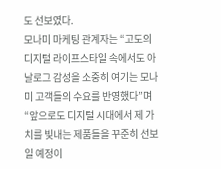도 선보였다.
모나미 마케팅 관계자는 “고도의 디지털 라이프스타일 속에서도 아날로그 감성을 소중히 여기는 모나미 고객들의 수요를 반영했다”며 “앞으로도 디지털 시대에서 제 가치를 빛내는 제품들을 꾸준히 선보일 예정이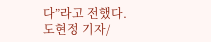다”라고 전했다.
도현정 기자/